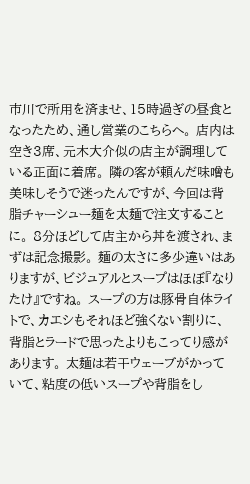市川で所用を済ませ、15時過ぎの昼食となったため、通し営業のこちらへ。 店内は空き3席、元木大介似の店主が調理している正面に着席。 隣の客が頼んだ味噌も美味しそうで迷ったんですが、今回は背脂チャーシュー麺を太麺で注文することに。 8分ほどして店主から丼を渡され、まずは記念撮影。 麺の太さに多少違いはありますが、ビジュアルとスープはほぼ『なりたけ』ですね。 スープの方は豚骨自体ライトで、カエシもそれほど強くない割りに、背脂とラードで思ったよりもこってり感があります。 太麺は若干ウェーブがかっていて、粘度の低いスープや背脂をし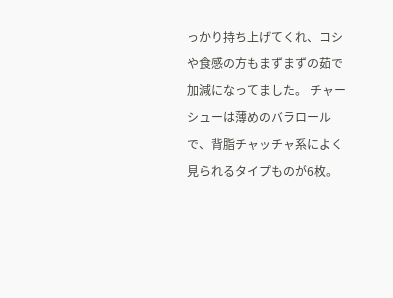っかり持ち上げてくれ、コシや食感の方もまずまずの茹で加減になってました。 チャーシューは薄めのバラロールで、背脂チャッチャ系によく見られるタイプものが6枚。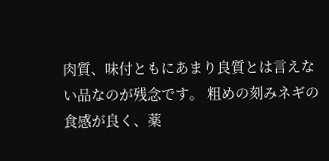肉質、味付ともにあまり良質とは言えない品なのが残念です。 粗めの刻みネギの食感が良く、薬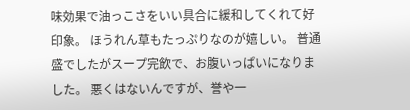味効果で油っこさをいい具合に緩和してくれて好印象。 ほうれん草もたっぷりなのが嬉しい。 普通盛でしたがスープ完飲で、お腹いっぱいになりました。 悪くはないんですが、誉や一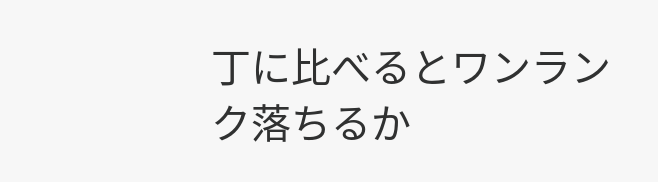丁に比べるとワンランク落ちるか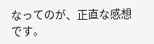なってのが、正直な感想です。